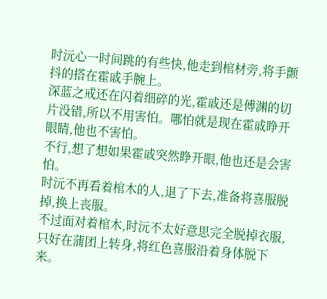时沅心一时间跳的有些快,他走到棺材旁,将手颤抖的搭在霍戚手腕上。
深蓝之戒还在闪着细碎的光,霍戚还是傅渊的切片没错,所以不用害怕。哪怕就是现在霍戚睁开眼睛,他也不害怕。
不行,想了想如果霍戚突然睁开眼,他也还是会害怕。
时沅不再看着棺木的人,退了下去,准备将喜服脱掉,换上丧服。
不过面对着棺木,时沅不太好意思完全脱掉衣服,只好在蒲团上转身,将红色喜服沿着身体脱下来。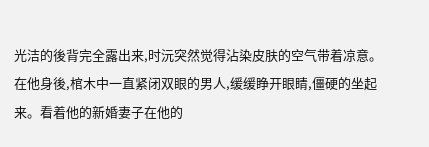光洁的後背完全露出来,时沅突然觉得沾染皮肤的空气带着凉意。
在他身後,棺木中一直紧闭双眼的男人,缓缓睁开眼睛,僵硬的坐起来。看着他的新婚妻子在他的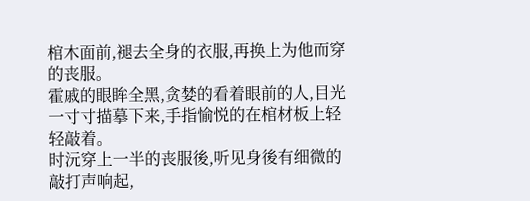棺木面前,褪去全身的衣服,再换上为他而穿的丧服。
霍戚的眼眸全黑,贪婪的看着眼前的人,目光一寸寸描摹下来,手指愉悦的在棺材板上轻轻敲着。
时沅穿上一半的丧服後,听见身後有细微的敲打声响起,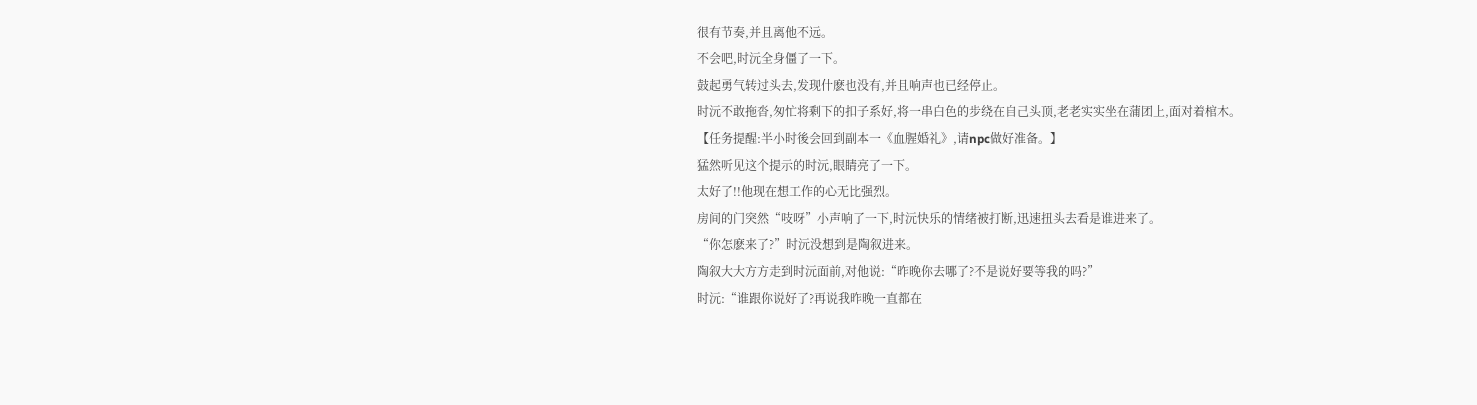很有节奏,并且离他不远。
不会吧,时沅全身僵了一下。
鼓起勇气转过头去,发现什麽也没有,并且响声也已经停止。
时沅不敢拖沓,匆忙将剩下的扣子系好,将一串白色的步绕在自己头顶,老老实实坐在蒲团上,面对着棺木。
【任务提醒:半小时後会回到副本一《血腥婚礼》,请npc做好准备。】
猛然听见这个提示的时沅,眼睛亮了一下。
太好了!!他现在想工作的心无比强烈。
房间的门突然“吱呀”小声响了一下,时沅快乐的情绪被打断,迅速扭头去看是谁进来了。
“你怎麽来了?”时沅没想到是陶叙进来。
陶叙大大方方走到时沅面前,对他说:“昨晚你去哪了?不是说好要等我的吗?”
时沅:“谁跟你说好了?再说我昨晚一直都在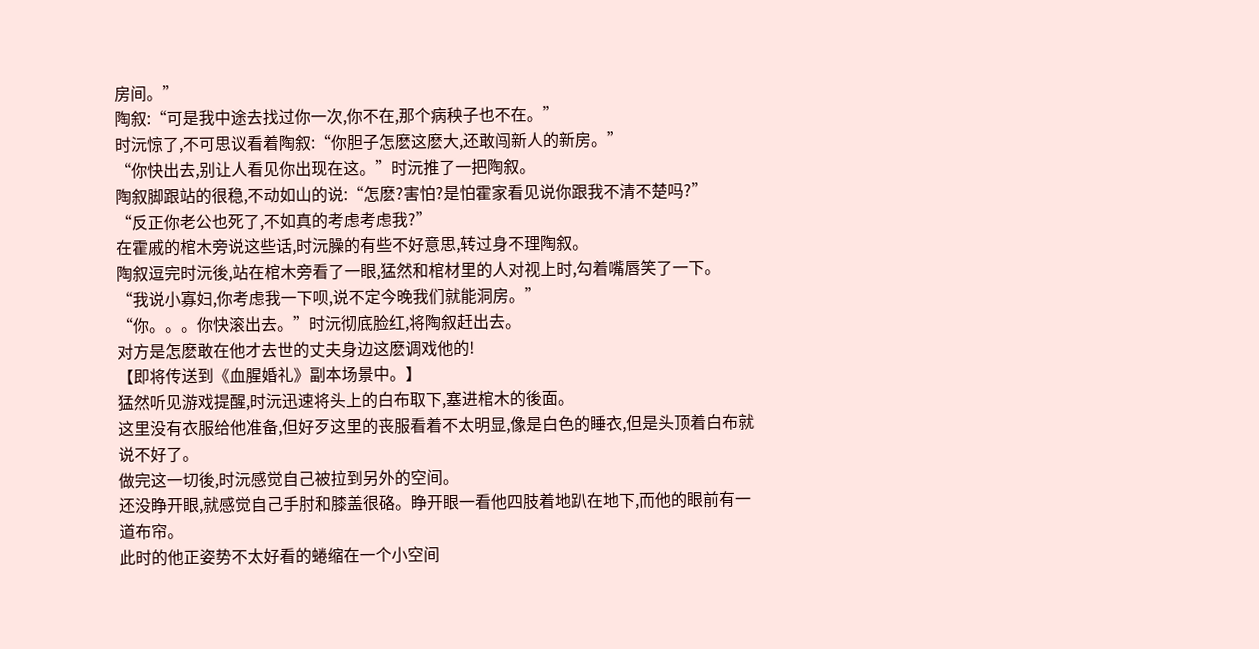房间。”
陶叙:“可是我中途去找过你一次,你不在,那个病秧子也不在。”
时沅惊了,不可思议看着陶叙:“你胆子怎麽这麽大,还敢闯新人的新房。”
“你快出去,别让人看见你出现在这。”时沅推了一把陶叙。
陶叙脚跟站的很稳,不动如山的说:“怎麽?害怕?是怕霍家看见说你跟我不清不楚吗?”
“反正你老公也死了,不如真的考虑考虑我?”
在霍戚的棺木旁说这些话,时沅臊的有些不好意思,转过身不理陶叙。
陶叙逗完时沅後,站在棺木旁看了一眼,猛然和棺材里的人对视上时,勾着嘴唇笑了一下。
“我说小寡妇,你考虑我一下呗,说不定今晚我们就能洞房。”
“你。。。你快滚出去。”时沅彻底脸红,将陶叙赶出去。
对方是怎麽敢在他才去世的丈夫身边这麽调戏他的!
【即将传送到《血腥婚礼》副本场景中。】
猛然听见游戏提醒,时沅迅速将头上的白布取下,塞进棺木的後面。
这里没有衣服给他准备,但好歹这里的丧服看着不太明显,像是白色的睡衣,但是头顶着白布就说不好了。
做完这一切後,时沅感觉自己被拉到另外的空间。
还没睁开眼,就感觉自己手肘和膝盖很硌。睁开眼一看他四肢着地趴在地下,而他的眼前有一道布帘。
此时的他正姿势不太好看的蜷缩在一个小空间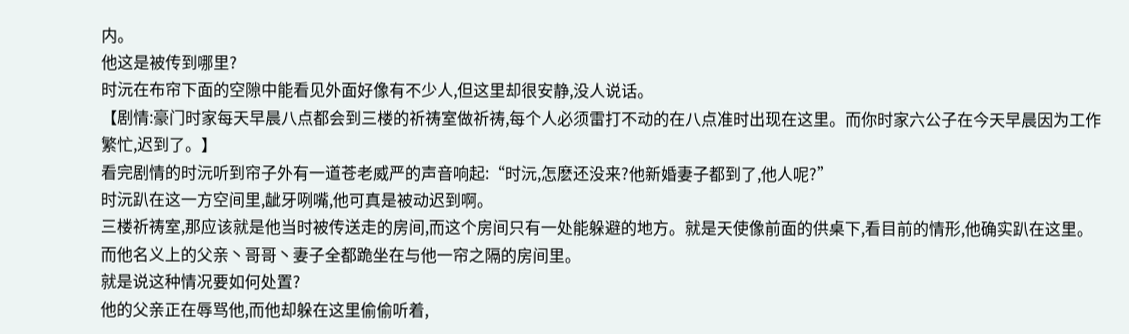内。
他这是被传到哪里?
时沅在布帘下面的空隙中能看见外面好像有不少人,但这里却很安静,没人说话。
【剧情:豪门时家每天早晨八点都会到三楼的祈祷室做祈祷,每个人必须雷打不动的在八点准时出现在这里。而你时家六公子在今天早晨因为工作繁忙,迟到了。】
看完剧情的时沅听到帘子外有一道苍老威严的声音响起:“时沅,怎麽还没来?他新婚妻子都到了,他人呢?”
时沅趴在这一方空间里,龇牙咧嘴,他可真是被动迟到啊。
三楼祈祷室,那应该就是他当时被传送走的房间,而这个房间只有一处能躲避的地方。就是天使像前面的供桌下,看目前的情形,他确实趴在这里。
而他名义上的父亲丶哥哥丶妻子全都跪坐在与他一帘之隔的房间里。
就是说这种情况要如何处置?
他的父亲正在辱骂他,而他却躲在这里偷偷听着,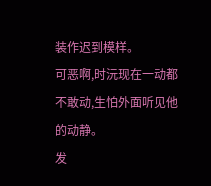装作迟到模样。
可恶啊,时沅现在一动都不敢动,生怕外面听见他的动静。
发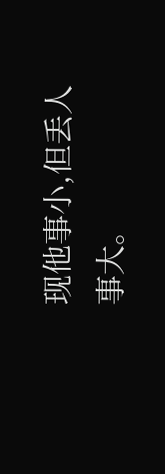现他事小,但丢人事大。